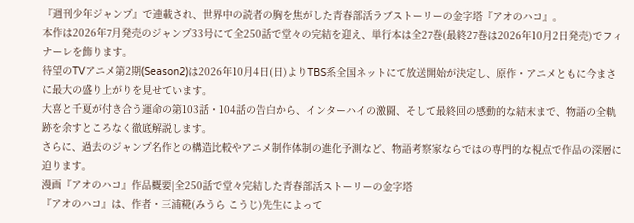『週刊少年ジャンプ』で連載され、世界中の読者の胸を焦がした青春部活ラブストーリーの金字塔『アオのハコ』。
本作は2026年7月発売のジャンプ33号にて全250話で堂々の完結を迎え、単行本は全27巻(最終27巻は2026年10月2日発売)でフィナーレを飾ります。
待望のTVアニメ第2期(Season2)は2026年10月4日(日)よりTBS系全国ネットにて放送開始が決定し、原作・アニメともに今まさに最大の盛り上がりを見せています。
大喜と千夏が付き合う運命の第103話・104話の告白から、インターハイの激闘、そして最終回の感動的な結末まで、物語の全軌跡を余すところなく徹底解説します。
さらに、過去のジャンプ名作との構造比較やアニメ制作体制の進化予測など、物語考察家ならではの専門的な視点で作品の深層に迫ります。
漫画『アオのハコ』作品概要|全250話で堂々完結した青春部活ストーリーの金字塔
『アオのハコ』は、作者・三浦糀(みうら こうじ)先生によって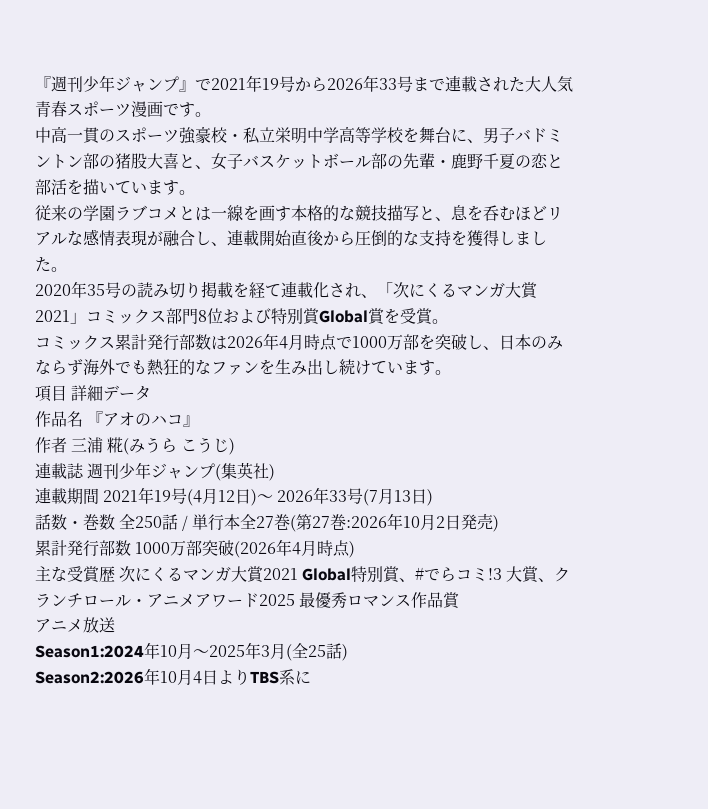『週刊少年ジャンプ』で2021年19号から2026年33号まで連載された大人気青春スポーツ漫画です。
中高一貫のスポーツ強豪校・私立栄明中学高等学校を舞台に、男子バドミントン部の猪股大喜と、女子バスケットボール部の先輩・鹿野千夏の恋と部活を描いています。
従来の学園ラブコメとは一線を画す本格的な競技描写と、息を呑むほどリアルな感情表現が融合し、連載開始直後から圧倒的な支持を獲得しました。
2020年35号の読み切り掲載を経て連載化され、「次にくるマンガ大賞 2021」コミックス部門8位および特別賞Global賞を受賞。
コミックス累計発行部数は2026年4月時点で1000万部を突破し、日本のみならず海外でも熱狂的なファンを生み出し続けています。
項目 詳細データ
作品名 『アオのハコ』
作者 三浦 糀(みうら こうじ)
連載誌 週刊少年ジャンプ(集英社)
連載期間 2021年19号(4月12日)〜 2026年33号(7月13日)
話数・巻数 全250話 / 単行本全27巻(第27巻:2026年10月2日発売)
累計発行部数 1000万部突破(2026年4月時点)
主な受賞歴 次にくるマンガ大賞2021 Global特別賞、#でらコミ!3 大賞、クランチロール・アニメアワード2025 最優秀ロマンス作品賞
アニメ放送
Season1:2024年10月〜2025年3月(全25話)
Season2:2026年10月4日よりTBS系に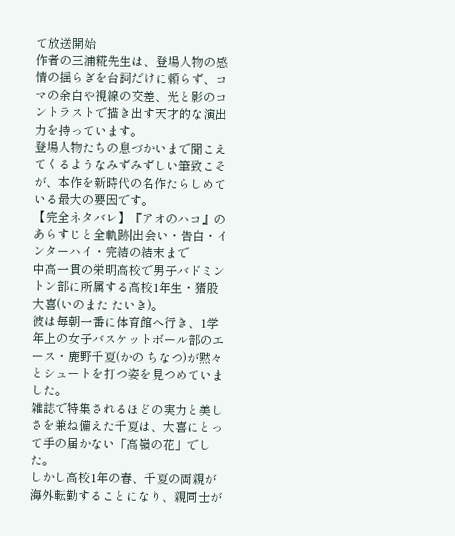て放送開始
作者の三浦糀先生は、登場人物の感情の揺らぎを台詞だけに頼らず、コマの余白や視線の交差、光と影のコントラストで描き出す天才的な演出力を持っています。
登場人物たちの息づかいまで聞こえてくるようなみずみずしい筆致こそが、本作を新時代の名作たらしめている最大の要因です。
【完全ネタバレ】『アオのハコ』のあらすじと全軌跡|出会い・告白・インターハイ・完結の結末まで
中高一貫の栄明高校で男子バドミントン部に所属する高校1年生・猪股大喜(いのまた たいき)。
彼は毎朝一番に体育館へ行き、1学年上の女子バスケットボール部のエース・鹿野千夏(かの ちなつ)が黙々とシュートを打つ姿を見つめていました。
雑誌で特集されるほどの実力と美しさを兼ね備えた千夏は、大喜にとって手の届かない「高嶺の花」でした。
しかし高校1年の春、千夏の両親が海外転勤することになり、親同士が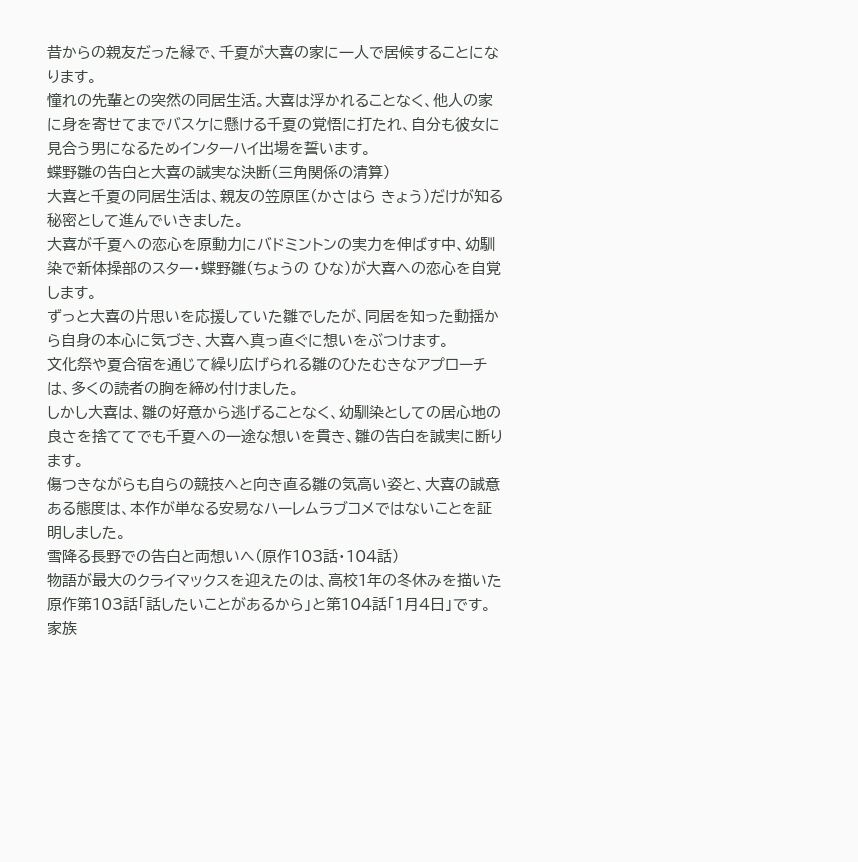昔からの親友だった縁で、千夏が大喜の家に一人で居候することになります。
憧れの先輩との突然の同居生活。大喜は浮かれることなく、他人の家に身を寄せてまでバスケに懸ける千夏の覚悟に打たれ、自分も彼女に見合う男になるためインターハイ出場を誓います。
蝶野雛の告白と大喜の誠実な決断(三角関係の清算)
大喜と千夏の同居生活は、親友の笠原匡(かさはら きょう)だけが知る秘密として進んでいきました。
大喜が千夏への恋心を原動力にバドミントンの実力を伸ばす中、幼馴染で新体操部のスター・蝶野雛(ちょうの ひな)が大喜への恋心を自覚します。
ずっと大喜の片思いを応援していた雛でしたが、同居を知った動揺から自身の本心に気づき、大喜へ真っ直ぐに想いをぶつけます。
文化祭や夏合宿を通じて繰り広げられる雛のひたむきなアプローチは、多くの読者の胸を締め付けました。
しかし大喜は、雛の好意から逃げることなく、幼馴染としての居心地の良さを捨ててでも千夏への一途な想いを貫き、雛の告白を誠実に断ります。
傷つきながらも自らの競技へと向き直る雛の気高い姿と、大喜の誠意ある態度は、本作が単なる安易なハーレムラブコメではないことを証明しました。
雪降る長野での告白と両想いへ(原作103話・104話)
物語が最大のクライマックスを迎えたのは、高校1年の冬休みを描いた原作第103話「話したいことがあるから」と第104話「1月4日」です。
家族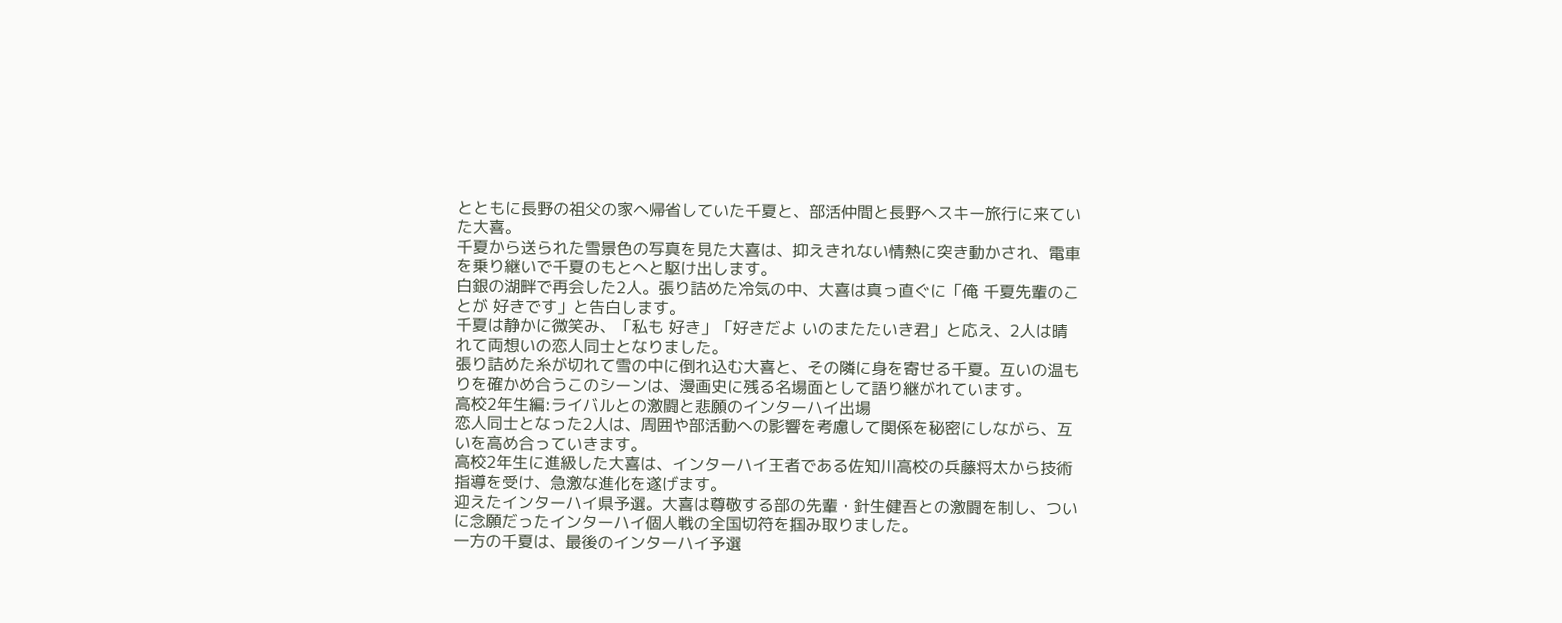とともに長野の祖父の家へ帰省していた千夏と、部活仲間と長野へスキー旅行に来ていた大喜。
千夏から送られた雪景色の写真を見た大喜は、抑えきれない情熱に突き動かされ、電車を乗り継いで千夏のもとへと駆け出します。
白銀の湖畔で再会した2人。張り詰めた冷気の中、大喜は真っ直ぐに「俺 千夏先輩のことが 好きです」と告白します。
千夏は静かに微笑み、「私も 好き」「好きだよ いのまたたいき君」と応え、2人は晴れて両想いの恋人同士となりました。
張り詰めた糸が切れて雪の中に倒れ込む大喜と、その隣に身を寄せる千夏。互いの温もりを確かめ合うこのシーンは、漫画史に残る名場面として語り継がれています。
高校2年生編:ライバルとの激闘と悲願のインターハイ出場
恋人同士となった2人は、周囲や部活動への影響を考慮して関係を秘密にしながら、互いを高め合っていきます。
高校2年生に進級した大喜は、インターハイ王者である佐知川高校の兵藤将太から技術指導を受け、急激な進化を遂げます。
迎えたインターハイ県予選。大喜は尊敬する部の先輩・針生健吾との激闘を制し、ついに念願だったインターハイ個人戦の全国切符を掴み取りました。
一方の千夏は、最後のインターハイ予選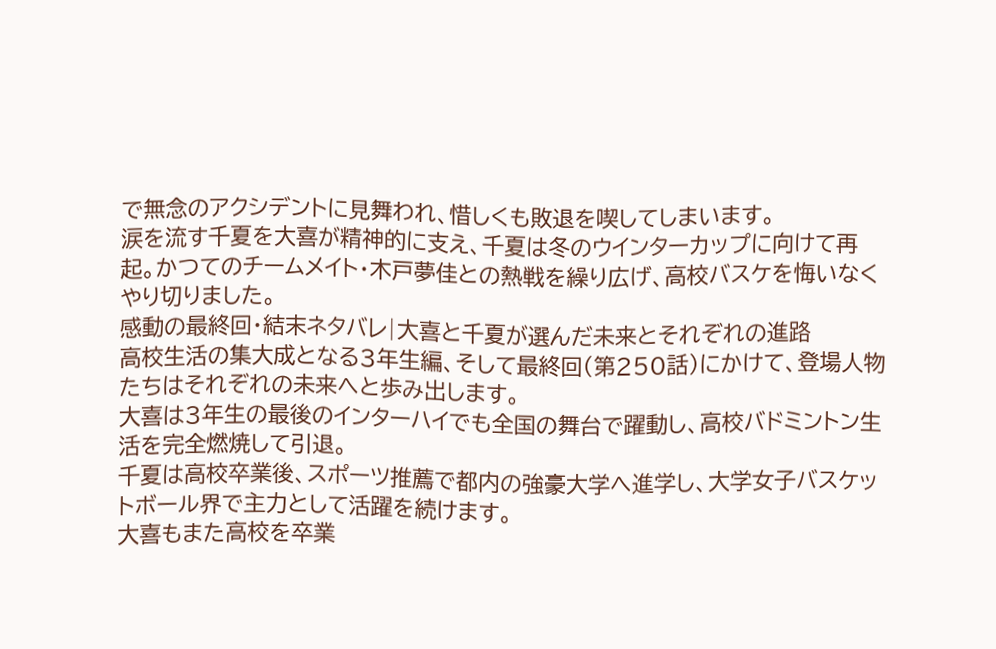で無念のアクシデントに見舞われ、惜しくも敗退を喫してしまいます。
涙を流す千夏を大喜が精神的に支え、千夏は冬のウインターカップに向けて再起。かつてのチームメイト・木戸夢佳との熱戦を繰り広げ、高校バスケを悔いなくやり切りました。
感動の最終回・結末ネタバレ|大喜と千夏が選んだ未来とそれぞれの進路
高校生活の集大成となる3年生編、そして最終回(第250話)にかけて、登場人物たちはそれぞれの未来へと歩み出します。
大喜は3年生の最後のインターハイでも全国の舞台で躍動し、高校バドミントン生活を完全燃焼して引退。
千夏は高校卒業後、スポーツ推薦で都内の強豪大学へ進学し、大学女子バスケットボール界で主力として活躍を続けます。
大喜もまた高校を卒業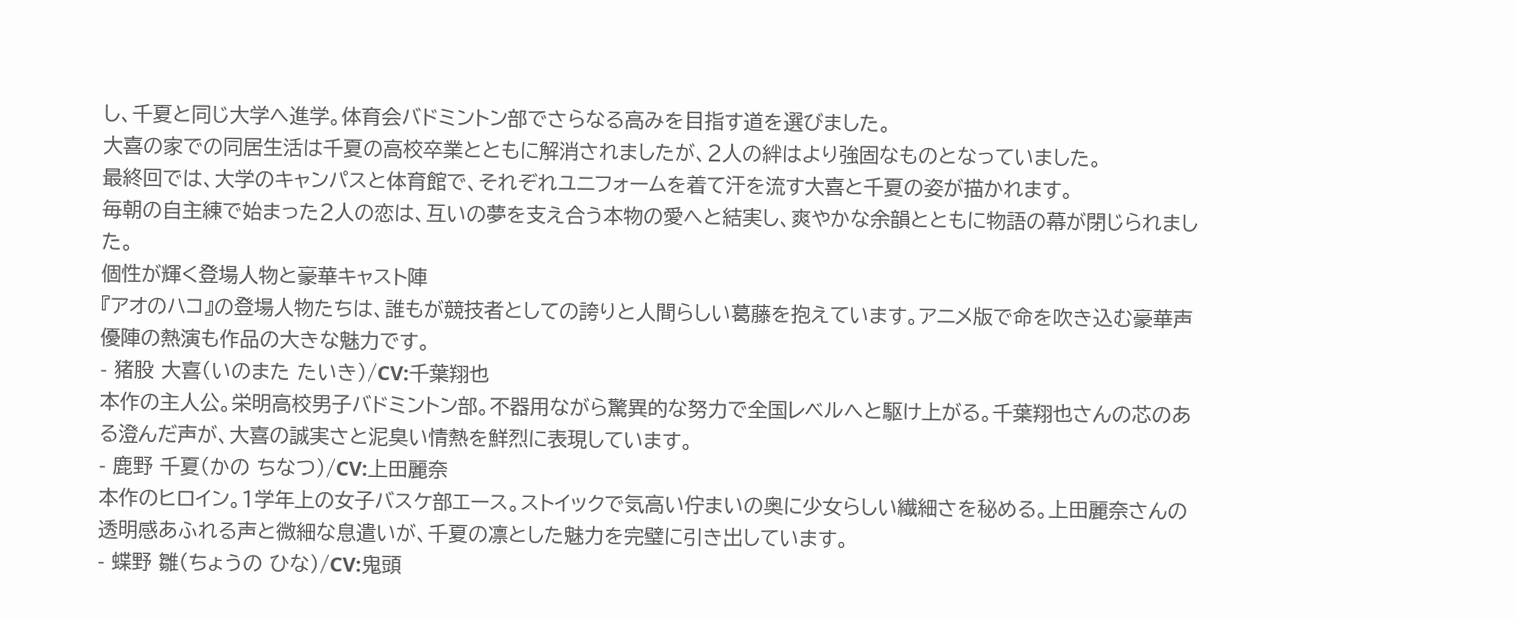し、千夏と同じ大学へ進学。体育会バドミントン部でさらなる高みを目指す道を選びました。
大喜の家での同居生活は千夏の高校卒業とともに解消されましたが、2人の絆はより強固なものとなっていました。
最終回では、大学のキャンパスと体育館で、それぞれユニフォームを着て汗を流す大喜と千夏の姿が描かれます。
毎朝の自主練で始まった2人の恋は、互いの夢を支え合う本物の愛へと結実し、爽やかな余韻とともに物語の幕が閉じられました。
個性が輝く登場人物と豪華キャスト陣
『アオのハコ』の登場人物たちは、誰もが競技者としての誇りと人間らしい葛藤を抱えています。アニメ版で命を吹き込む豪華声優陣の熱演も作品の大きな魅力です。
- 猪股 大喜(いのまた たいき)/CV:千葉翔也
本作の主人公。栄明高校男子バドミントン部。不器用ながら驚異的な努力で全国レベルへと駆け上がる。千葉翔也さんの芯のある澄んだ声が、大喜の誠実さと泥臭い情熱を鮮烈に表現しています。
- 鹿野 千夏(かの ちなつ)/CV:上田麗奈
本作のヒロイン。1学年上の女子バスケ部エース。ストイックで気高い佇まいの奥に少女らしい繊細さを秘める。上田麗奈さんの透明感あふれる声と微細な息遣いが、千夏の凛とした魅力を完璧に引き出しています。
- 蝶野 雛(ちょうの ひな)/CV:鬼頭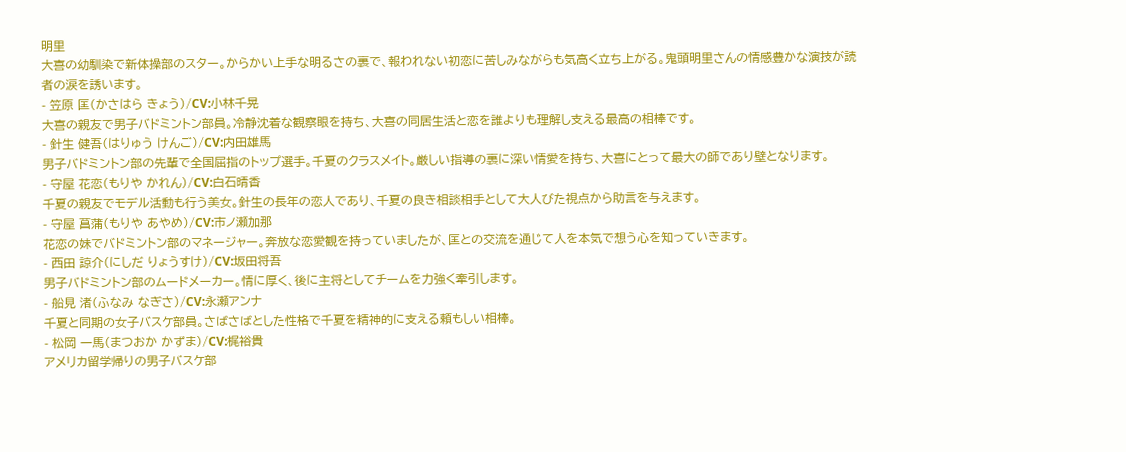明里
大喜の幼馴染で新体操部のスター。からかい上手な明るさの裏で、報われない初恋に苦しみながらも気高く立ち上がる。鬼頭明里さんの情感豊かな演技が読者の涙を誘います。
- 笠原 匡(かさはら きょう)/CV:小林千晃
大喜の親友で男子バドミントン部員。冷静沈着な観察眼を持ち、大喜の同居生活と恋を誰よりも理解し支える最高の相棒です。
- 針生 健吾(はりゅう けんご)/CV:内田雄馬
男子バドミントン部の先輩で全国屈指のトップ選手。千夏のクラスメイト。厳しい指導の裏に深い情愛を持ち、大喜にとって最大の師であり壁となります。
- 守屋 花恋(もりや かれん)/CV:白石晴香
千夏の親友でモデル活動も行う美女。針生の長年の恋人であり、千夏の良き相談相手として大人びた視点から助言を与えます。
- 守屋 菖蒲(もりや あやめ)/CV:市ノ瀬加那
花恋の妹でバドミントン部のマネージャー。奔放な恋愛観を持っていましたが、匡との交流を通じて人を本気で想う心を知っていきます。
- 西田 諒介(にしだ りょうすけ)/CV:坂田将吾
男子バドミントン部のムードメーカー。情に厚く、後に主将としてチームを力強く牽引します。
- 船見 渚(ふなみ なぎさ)/CV:永瀬アンナ
千夏と同期の女子バスケ部員。さばさばとした性格で千夏を精神的に支える頼もしい相棒。
- 松岡 一馬(まつおか かずま)/CV:梶裕貴
アメリカ留学帰りの男子バスケ部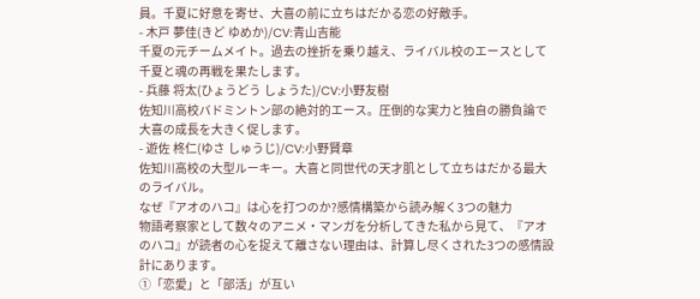員。千夏に好意を寄せ、大喜の前に立ちはだかる恋の好敵手。
- 木戸 夢佳(きど ゆめか)/CV:青山吉能
千夏の元チームメイト。過去の挫折を乗り越え、ライバル校のエースとして千夏と魂の再戦を果たします。
- 兵藤 将太(ひょうどう しょうた)/CV:小野友樹
佐知川高校バドミントン部の絶対的エース。圧倒的な実力と独自の勝負論で大喜の成長を大きく促します。
- 遊佐 柊仁(ゆさ しゅうじ)/CV:小野賢章
佐知川高校の大型ルーキー。大喜と同世代の天才肌として立ちはだかる最大のライバル。
なぜ『アオのハコ』は心を打つのか?感情構築から読み解く3つの魅力
物語考察家として数々のアニメ・マンガを分析してきた私から見て、『アオのハコ』が読者の心を捉えて離さない理由は、計算し尽くされた3つの感情設計にあります。
①「恋愛」と「部活」が互い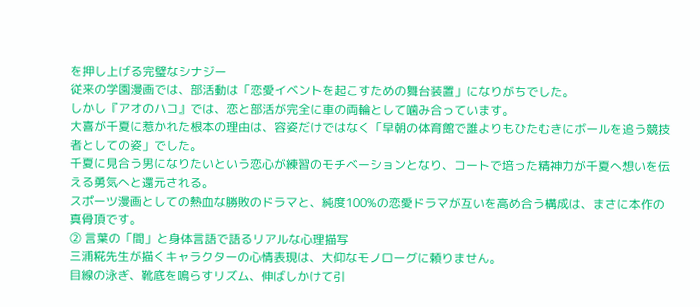を押し上げる完璧なシナジー
従来の学園漫画では、部活動は「恋愛イベントを起こすための舞台装置」になりがちでした。
しかし『アオのハコ』では、恋と部活が完全に車の両輪として噛み合っています。
大喜が千夏に惹かれた根本の理由は、容姿だけではなく「早朝の体育館で誰よりもひたむきにボールを追う競技者としての姿」でした。
千夏に見合う男になりたいという恋心が練習のモチベーションとなり、コートで培った精神力が千夏へ想いを伝える勇気へと還元される。
スポーツ漫画としての熱血な勝敗のドラマと、純度100%の恋愛ドラマが互いを高め合う構成は、まさに本作の真骨頂です。
② 言葉の「間」と身体言語で語るリアルな心理描写
三浦糀先生が描くキャラクターの心情表現は、大仰なモノローグに頼りません。
目線の泳ぎ、靴底を鳴らすリズム、伸ばしかけて引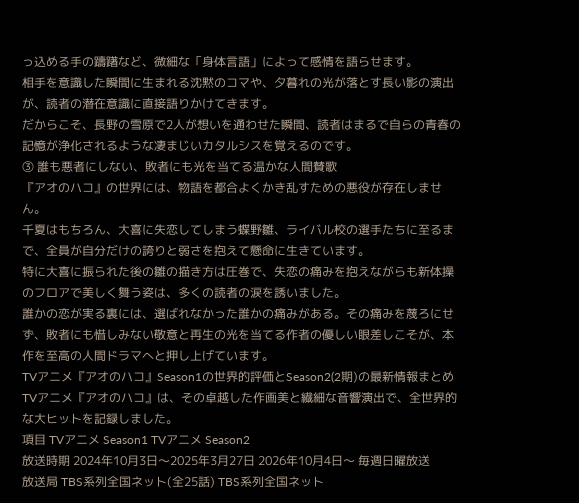っ込める手の躊躇など、微細な「身体言語」によって感情を語らせます。
相手を意識した瞬間に生まれる沈黙のコマや、夕暮れの光が落とす長い影の演出が、読者の潜在意識に直接語りかけてきます。
だからこそ、長野の雪原で2人が想いを通わせた瞬間、読者はまるで自らの青春の記憶が浄化されるような凄まじいカタルシスを覚えるのです。
③ 誰も悪者にしない、敗者にも光を当てる温かな人間賛歌
『アオのハコ』の世界には、物語を都合よくかき乱すための悪役が存在しません。
千夏はもちろん、大喜に失恋してしまう蝶野雛、ライバル校の選手たちに至るまで、全員が自分だけの誇りと弱さを抱えて懸命に生きています。
特に大喜に振られた後の雛の描き方は圧巻で、失恋の痛みを抱えながらも新体操のフロアで美しく舞う姿は、多くの読者の涙を誘いました。
誰かの恋が実る裏には、選ばれなかった誰かの痛みがある。その痛みを蔑ろにせず、敗者にも惜しみない敬意と再生の光を当てる作者の優しい眼差しこそが、本作を至高の人間ドラマへと押し上げています。
TVアニメ『アオのハコ』Season1の世界的評価とSeason2(2期)の最新情報まとめ
TVアニメ『アオのハコ』は、その卓越した作画美と繊細な音響演出で、全世界的な大ヒットを記録しました。
項目 TVアニメ Season1 TVアニメ Season2
放送時期 2024年10月3日〜2025年3月27日 2026年10月4日〜 毎週日曜放送
放送局 TBS系列全国ネット(全25話) TBS系列全国ネット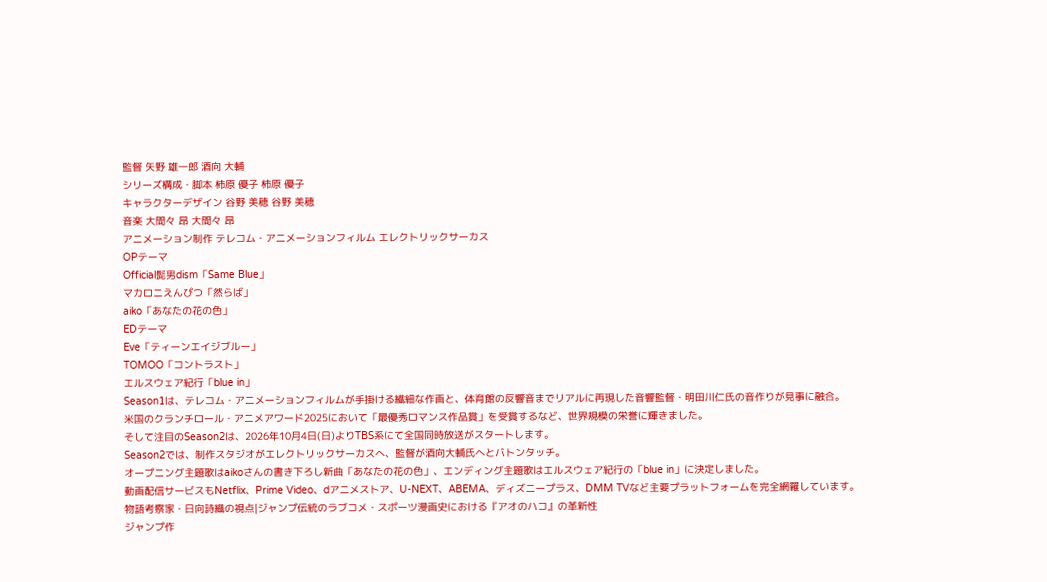監督 矢野 雄一郎 酒向 大輔
シリーズ構成・脚本 柿原 優子 柿原 優子
キャラクターデザイン 谷野 美穂 谷野 美穂
音楽 大間々 昂 大間々 昂
アニメーション制作 テレコム・アニメーションフィルム エレクトリックサーカス
OPテーマ
Official髭男dism「Same Blue」
マカロニえんぴつ「然らば」
aiko「あなたの花の色」
EDテーマ
Eve「ティーンエイジブルー」
TOMOO「コントラスト」
エルスウェア紀行「blue in」
Season1は、テレコム・アニメーションフィルムが手掛ける繊細な作画と、体育館の反響音までリアルに再現した音響監督・明田川仁氏の音作りが見事に融合。
米国のクランチロール・アニメアワード2025において「最優秀ロマンス作品賞」を受賞するなど、世界規模の栄誉に輝きました。
そして注目のSeason2は、2026年10月4日(日)よりTBS系にて全国同時放送がスタートします。
Season2では、制作スタジオがエレクトリックサーカスへ、監督が酒向大輔氏へとバトンタッチ。
オープニング主題歌はaikoさんの書き下ろし新曲「あなたの花の色」、エンディング主題歌はエルスウェア紀行の「blue in」に決定しました。
動画配信サービスもNetflix、Prime Video、dアニメストア、U-NEXT、ABEMA、ディズニープラス、DMM TVなど主要プラットフォームを完全網羅しています。
物語考察家・日向詩織の視点|ジャンプ伝統のラブコメ・スポーツ漫画史における『アオのハコ』の革新性
ジャンプ作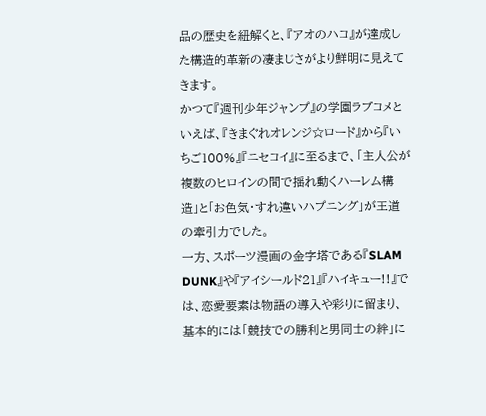品の歴史を紐解くと、『アオのハコ』が達成した構造的革新の凄まじさがより鮮明に見えてきます。
かつて『週刊少年ジャンプ』の学園ラブコメといえば、『きまぐれオレンジ☆ロード』から『いちご100%』『ニセコイ』に至るまで、「主人公が複数のヒロインの間で揺れ動くハーレム構造」と「お色気・すれ違いハプニング」が王道の牽引力でした。
一方、スポーツ漫画の金字塔である『SLAM DUNK』や『アイシールド21』『ハイキュー!!』では、恋愛要素は物語の導入や彩りに留まり、基本的には「競技での勝利と男同士の絆」に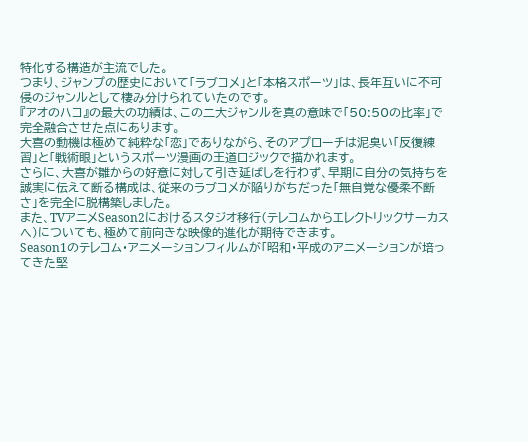特化する構造が主流でした。
つまり、ジャンプの歴史において「ラブコメ」と「本格スポーツ」は、長年互いに不可侵のジャンルとして棲み分けられていたのです。
『アオのハコ』の最大の功績は、この二大ジャンルを真の意味で「50:50の比率」で完全融合させた点にあります。
大喜の動機は極めて純粋な「恋」でありながら、そのアプローチは泥臭い「反復練習」と「戦術眼」というスポーツ漫画の王道ロジックで描かれます。
さらに、大喜が雛からの好意に対して引き延ばしを行わず、早期に自分の気持ちを誠実に伝えて断る構成は、従来のラブコメが陥りがちだった「無自覚な優柔不断さ」を完全に脱構築しました。
また、TVアニメSeason2におけるスタジオ移行(テレコムからエレクトリックサーカスへ)についても、極めて前向きな映像的進化が期待できます。
Season1のテレコム・アニメーションフィルムが「昭和・平成のアニメーションが培ってきた堅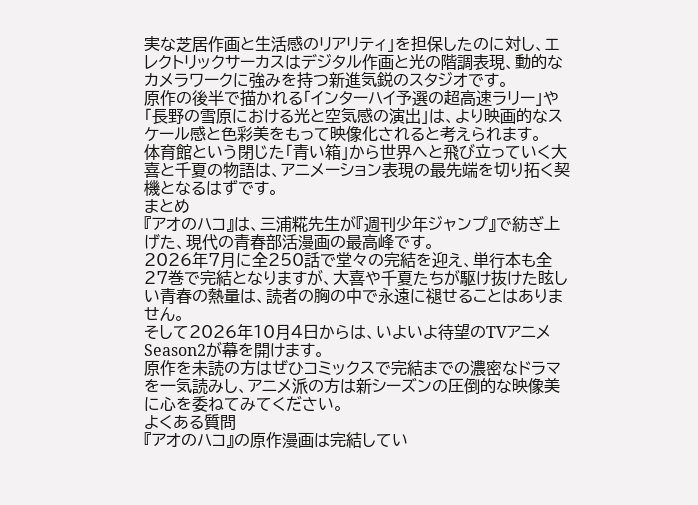実な芝居作画と生活感のリアリティ」を担保したのに対し、エレクトリックサーカスはデジタル作画と光の階調表現、動的なカメラワークに強みを持つ新進気鋭のスタジオです。
原作の後半で描かれる「インターハイ予選の超高速ラリー」や「長野の雪原における光と空気感の演出」は、より映画的なスケール感と色彩美をもって映像化されると考えられます。
体育館という閉じた「青い箱」から世界へと飛び立っていく大喜と千夏の物語は、アニメーション表現の最先端を切り拓く契機となるはずです。
まとめ
『アオのハコ』は、三浦糀先生が『週刊少年ジャンプ』で紡ぎ上げた、現代の青春部活漫画の最高峰です。
2026年7月に全250話で堂々の完結を迎え、単行本も全27巻で完結となりますが、大喜や千夏たちが駆け抜けた眩しい青春の熱量は、読者の胸の中で永遠に褪せることはありません。
そして2026年10月4日からは、いよいよ待望のTVアニメSeason2が幕を開けます。
原作を未読の方はぜひコミックスで完結までの濃密なドラマを一気読みし、アニメ派の方は新シーズンの圧倒的な映像美に心を委ねてみてください。
よくある質問
『アオのハコ』の原作漫画は完結してい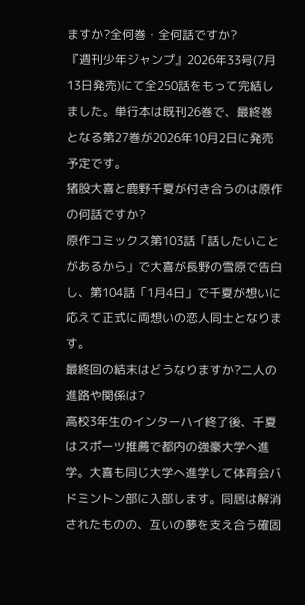ますか?全何巻・全何話ですか?
『週刊少年ジャンプ』2026年33号(7月13日発売)にて全250話をもって完結しました。単行本は既刊26巻で、最終巻となる第27巻が2026年10月2日に発売予定です。
猪股大喜と鹿野千夏が付き合うのは原作の何話ですか?
原作コミックス第103話「話したいことがあるから」で大喜が長野の雪原で告白し、第104話「1月4日」で千夏が想いに応えて正式に両想いの恋人同士となります。
最終回の結末はどうなりますか?二人の進路や関係は?
高校3年生のインターハイ終了後、千夏はスポーツ推薦で都内の強豪大学へ進学。大喜も同じ大学へ進学して体育会バドミントン部に入部します。同居は解消されたものの、互いの夢を支え合う確固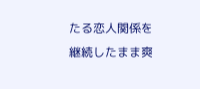たる恋人関係を継続したまま爽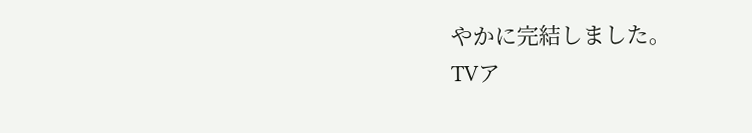やかに完結しました。
TVア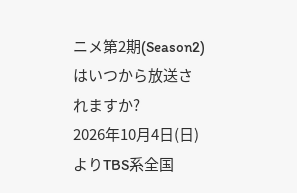ニメ第2期(Season2)はいつから放送されますか?
2026年10月4日(日)よりTBS系全国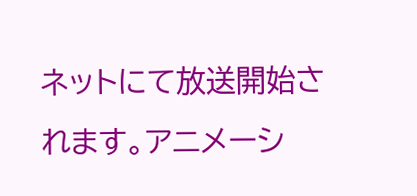ネットにて放送開始されます。アニメーシ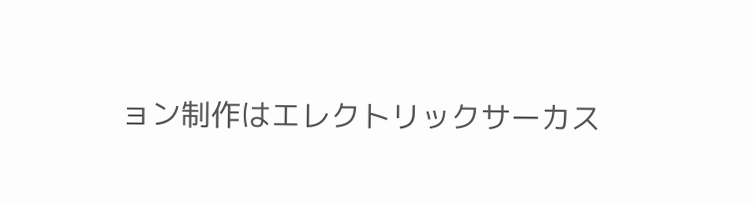ョン制作はエレクトリックサーカス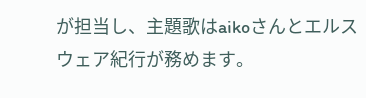が担当し、主題歌はaikoさんとエルスウェア紀行が務めます。